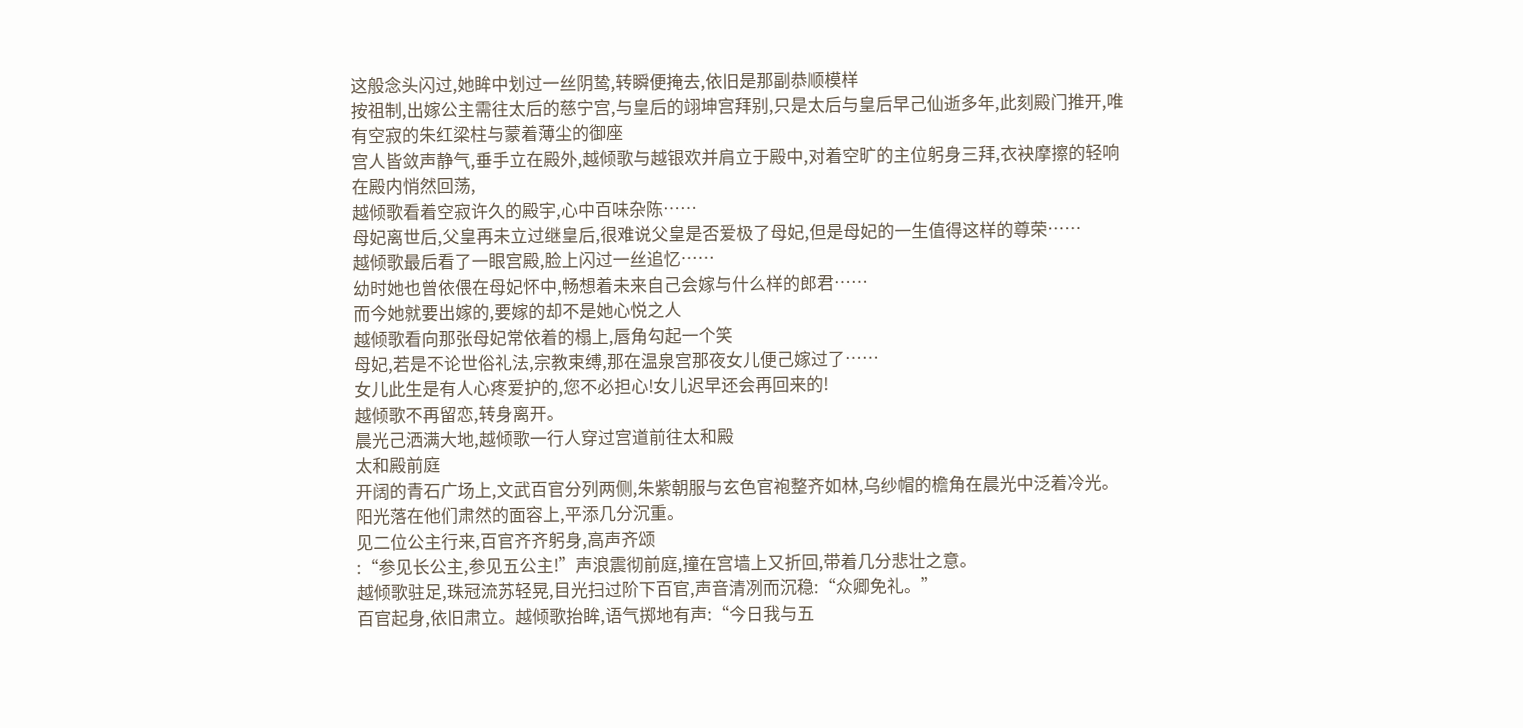这般念头闪过,她眸中划过一丝阴鸷,转瞬便掩去,依旧是那副恭顺模样
按祖制,出嫁公主需往太后的慈宁宫,与皇后的翊坤宫拜别,只是太后与皇后早己仙逝多年,此刻殿门推开,唯有空寂的朱红梁柱与蒙着薄尘的御座
宫人皆敛声静气,垂手立在殿外,越倾歌与越银欢并肩立于殿中,对着空旷的主位躬身三拜,衣袂摩擦的轻响在殿内悄然回荡,
越倾歌看着空寂许久的殿宇,心中百味杂陈……
母妃离世后,父皇再未立过继皇后,很难说父皇是否爱极了母妃,但是母妃的一生值得这样的尊荣……
越倾歌最后看了一眼宫殿,脸上闪过一丝追忆……
幼时她也曾依偎在母妃怀中,畅想着未来自己会嫁与什么样的郎君……
而今她就要出嫁的,要嫁的却不是她心悦之人
越倾歌看向那张母妃常依着的榻上,唇角勾起一个笑
母妃,若是不论世俗礼法,宗教束缚,那在温泉宫那夜女儿便己嫁过了……
女儿此生是有人心疼爱护的,您不必担心!女儿迟早还会再回来的!
越倾歌不再留恋,转身离开。
晨光己洒满大地,越倾歌一行人穿过宫道前往太和殿
太和殿前庭
开阔的青石广场上,文武百官分列两侧,朱紫朝服与玄色官袍整齐如林,乌纱帽的檐角在晨光中泛着冷光。
阳光落在他们肃然的面容上,平添几分沉重。
见二位公主行来,百官齐齐躬身,高声齐颂
:“参见长公主,参见五公主!”声浪震彻前庭,撞在宫墙上又折回,带着几分悲壮之意。
越倾歌驻足,珠冠流苏轻晃,目光扫过阶下百官,声音清冽而沉稳:“众卿免礼。”
百官起身,依旧肃立。越倾歌抬眸,语气掷地有声:“今日我与五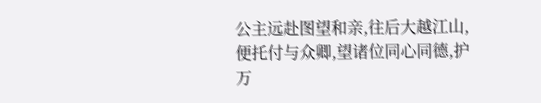公主远赴图望和亲,往后大越江山,便托付与众卿,望诸位同心同德,护万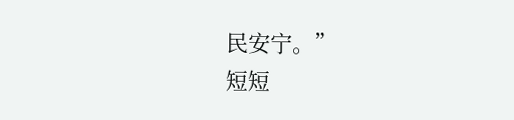民安宁。”
短短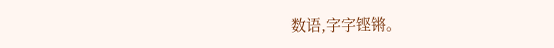数语,字字铿锵。